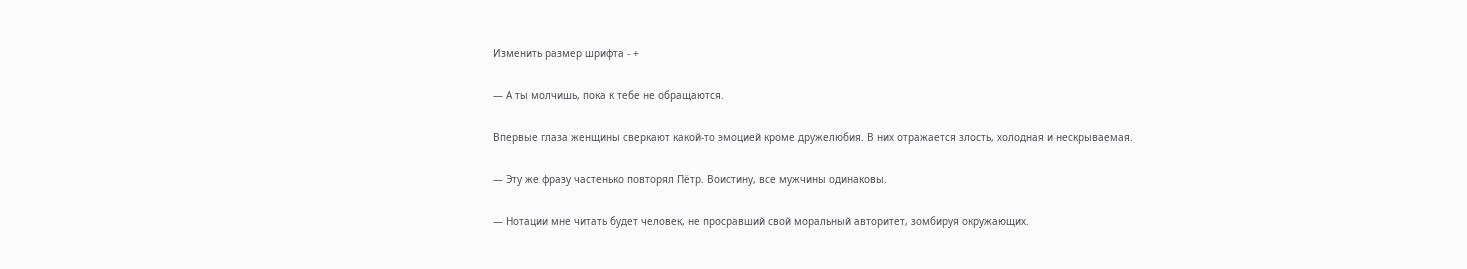Изменить размер шрифта - +

— А ты молчишь, пока к тебе не обращаются.

Впервые глаза женщины сверкают какой-то эмоцией кроме дружелюбия. В них отражается злость, холодная и нескрываемая.

— Эту же фразу частенько повторял Пётр. Воистину, все мужчины одинаковы.

— Нотации мне читать будет человек, не просравший свой моральный авторитет, зомбируя окружающих.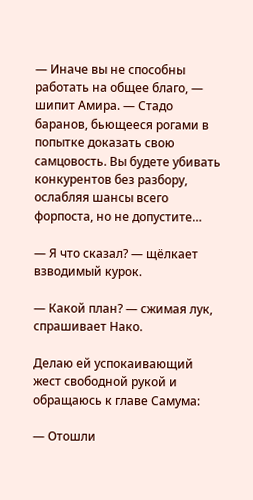— Иначе вы не способны работать на общее благо, — шипит Амира. — Стадо баранов, бьющееся рогами в попытке доказать свою самцовость. Вы будете убивать конкурентов без разбору, ослабляя шансы всего форпоста, но не допустите…

— Я что сказал? — щёлкает взводимый курок.

— Какой план? — сжимая лук, спрашивает Нако.

Делаю ей успокаивающий жест свободной рукой и обращаюсь к главе Самума:

— Отошли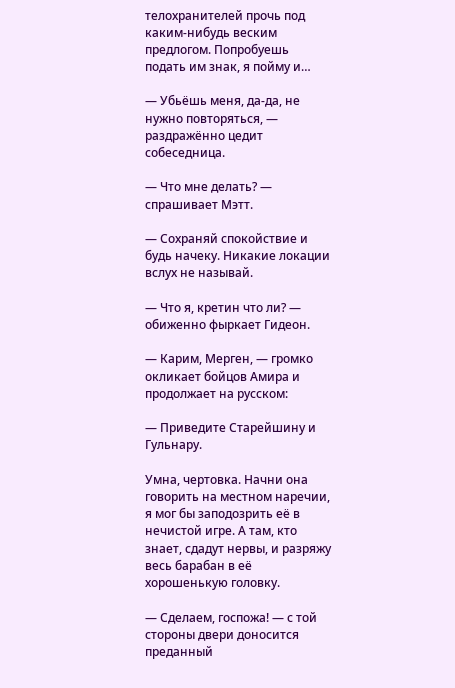телохранителей прочь под каким-нибудь веским предлогом. Попробуешь подать им знак, я пойму и…

— Убьёшь меня, да-да, не нужно повторяться, — раздражённо цедит собеседница.

— Что мне делать? — спрашивает Мэтт.

— Сохраняй спокойствие и будь начеку. Никакие локации вслух не называй.

— Что я, кретин что ли? — обиженно фыркает Гидеон.

— Карим, Мерген, — громко окликает бойцов Амира и продолжает на русском:

— Приведите Старейшину и Гульнару.

Умна, чертовка. Начни она говорить на местном наречии, я мог бы заподозрить её в нечистой игре. А там, кто знает, сдадут нервы, и разряжу весь барабан в её хорошенькую головку.

— Сделаем, госпожа! — с той стороны двери доносится преданный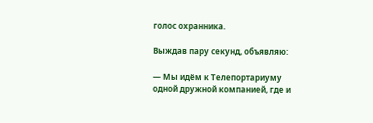голос охранника.

Выждав пару секунд, объявляю:

— Мы идём к Телепортариуму одной дружной компанией, где и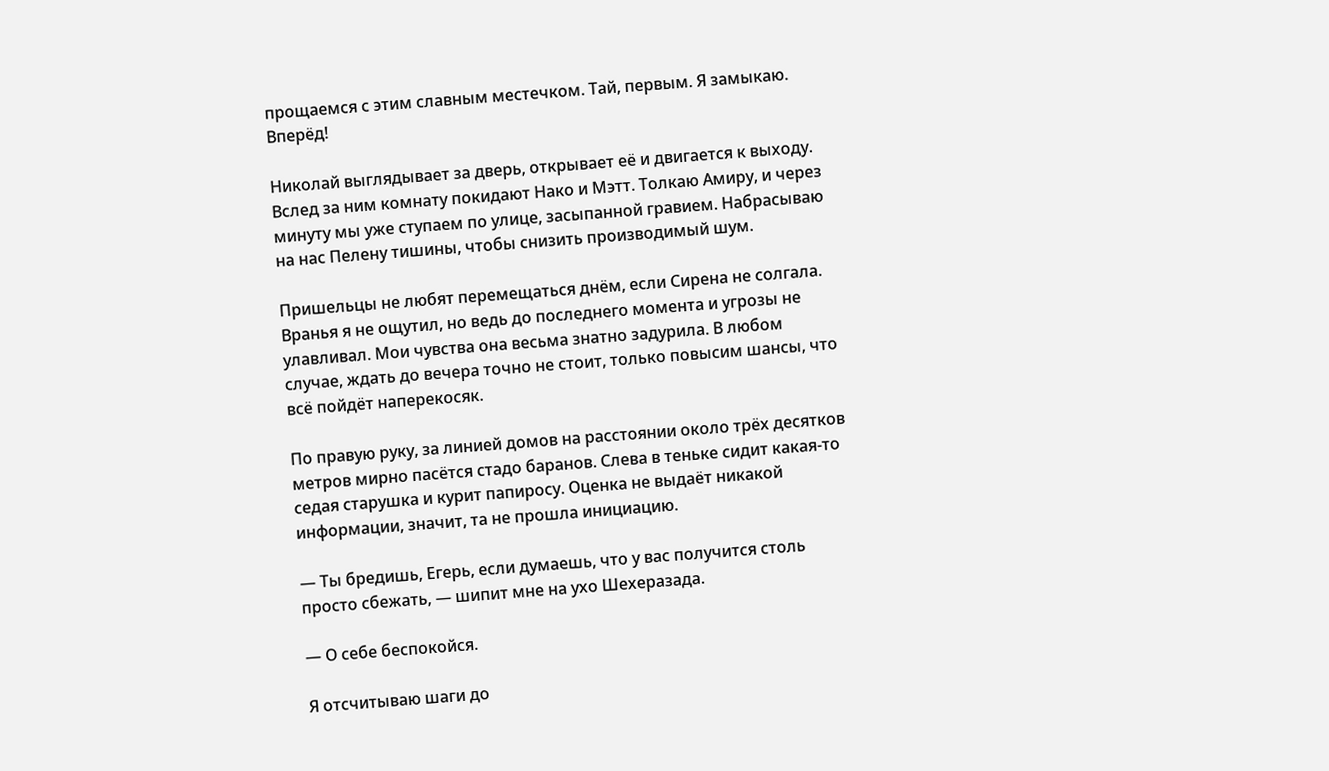прощаемся с этим славным местечком. Тай, первым. Я замыкаю. Вперёд!

Николай выглядывает за дверь, открывает её и двигается к выходу. Вслед за ним комнату покидают Нако и Мэтт. Толкаю Амиру, и через минуту мы уже ступаем по улице, засыпанной гравием. Набрасываю на нас Пелену тишины, чтобы снизить производимый шум.

Пришельцы не любят перемещаться днём, если Сирена не солгала. Вранья я не ощутил, но ведь до последнего момента и угрозы не улавливал. Мои чувства она весьма знатно задурила. В любом случае, ждать до вечера точно не стоит, только повысим шансы, что всё пойдёт наперекосяк.

По правую руку, за линией домов на расстоянии около трёх десятков метров мирно пасётся стадо баранов. Слева в теньке сидит какая-то седая старушка и курит папиросу. Оценка не выдаёт никакой информации, значит, та не прошла инициацию.

— Ты бредишь, Егерь, если думаешь, что у вас получится столь просто сбежать, — шипит мне на ухо Шехеразада.

— О себе беспокойся.

Я отсчитываю шаги до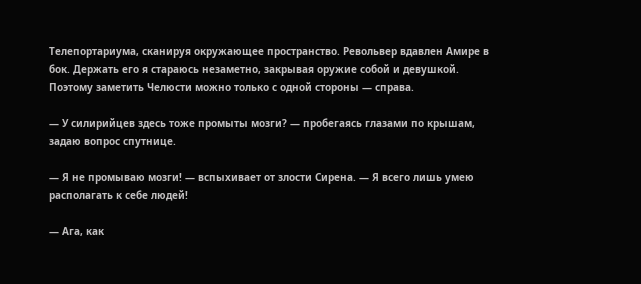Телепортариума, сканируя окружающее пространство. Револьвер вдавлен Амире в бок. Держать его я стараюсь незаметно, закрывая оружие собой и девушкой. Поэтому заметить Челюсти можно только с одной стороны — справа.

— У силирийцев здесь тоже промыты мозги? — пробегаясь глазами по крышам, задаю вопрос спутнице.

— Я не промываю мозги! — вспыхивает от злости Сирена. — Я всего лишь умею располагать к себе людей!

— Ага, как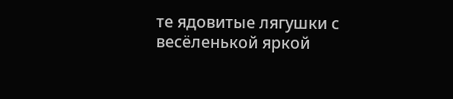те ядовитые лягушки с весёленькой яркой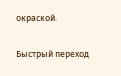окраской.

Быстрый переход